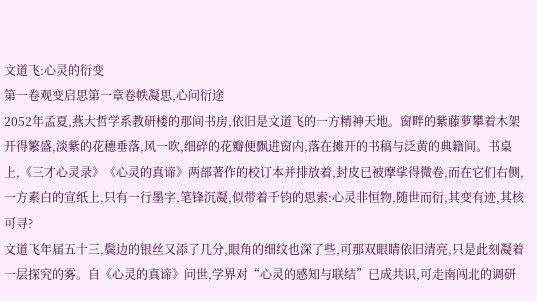文道飞:心灵的衍变
第一卷观变启思第一章卷帙凝思,心问衍途
2052年孟夏,燕大哲学系教研楼的那间书房,依旧是文道飞的一方精神天地。窗畔的紫藤萝攀着木架开得繁盛,淡紫的花穗垂落,风一吹,细碎的花瓣便飘进窗内,落在摊开的书稿与泛黄的典籍间。书桌上,《三才心灵录》《心灵的真谛》两部著作的校订本并排放着,封皮已被摩挲得微卷,而在它们右侧,一方素白的宣纸上,只有一行墨字,笔锋沉凝,似带着千钧的思索:心灵非恒物,随世而衍,其变有迹,其核可寻?
文道飞年届五十三,鬓边的银丝又添了几分,眼角的细纹也深了些,可那双眼睛依旧清亮,只是此刻凝着一层探究的雾。自《心灵的真谛》问世,学界对“心灵的感知与联结”已成共识,可走南闯北的调研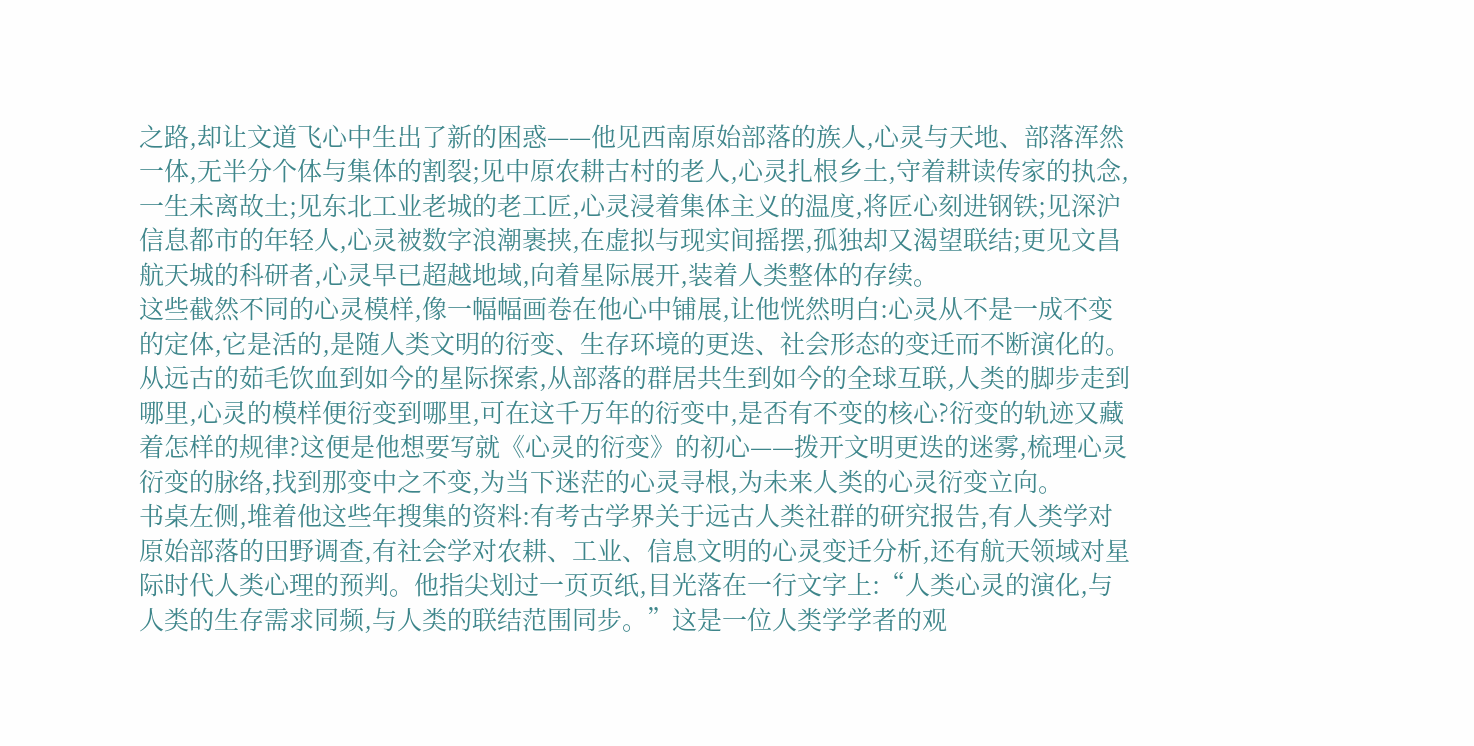之路,却让文道飞心中生出了新的困惑——他见西南原始部落的族人,心灵与天地、部落浑然一体,无半分个体与集体的割裂;见中原农耕古村的老人,心灵扎根乡土,守着耕读传家的执念,一生未离故土;见东北工业老城的老工匠,心灵浸着集体主义的温度,将匠心刻进钢铁;见深沪信息都市的年轻人,心灵被数字浪潮裹挟,在虚拟与现实间摇摆,孤独却又渴望联结;更见文昌航天城的科研者,心灵早已超越地域,向着星际展开,装着人类整体的存续。
这些截然不同的心灵模样,像一幅幅画卷在他心中铺展,让他恍然明白:心灵从不是一成不变的定体,它是活的,是随人类文明的衍变、生存环境的更迭、社会形态的变迁而不断演化的。从远古的茹毛饮血到如今的星际探索,从部落的群居共生到如今的全球互联,人类的脚步走到哪里,心灵的模样便衍变到哪里,可在这千万年的衍变中,是否有不变的核心?衍变的轨迹又藏着怎样的规律?这便是他想要写就《心灵的衍变》的初心——拨开文明更迭的迷雾,梳理心灵衍变的脉络,找到那变中之不变,为当下迷茫的心灵寻根,为未来人类的心灵衍变立向。
书桌左侧,堆着他这些年搜集的资料:有考古学界关于远古人类社群的研究报告,有人类学对原始部落的田野调查,有社会学对农耕、工业、信息文明的心灵变迁分析,还有航天领域对星际时代人类心理的预判。他指尖划过一页页纸,目光落在一行文字上:“人类心灵的演化,与人类的生存需求同频,与人类的联结范围同步。”这是一位人类学学者的观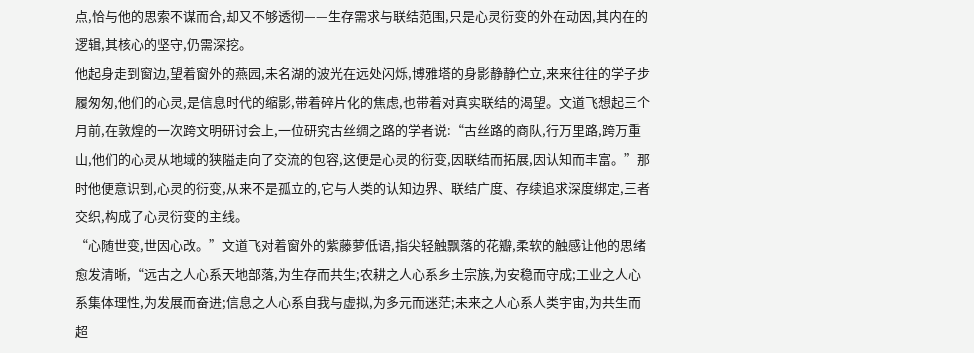点,恰与他的思索不谋而合,却又不够透彻——生存需求与联结范围,只是心灵衍变的外在动因,其内在的逻辑,其核心的坚守,仍需深挖。
他起身走到窗边,望着窗外的燕园,未名湖的波光在远处闪烁,博雅塔的身影静静伫立,来来往往的学子步履匆匆,他们的心灵,是信息时代的缩影,带着碎片化的焦虑,也带着对真实联结的渴望。文道飞想起三个月前,在敦煌的一次跨文明研讨会上,一位研究古丝绸之路的学者说:“古丝路的商队,行万里路,跨万重山,他们的心灵从地域的狭隘走向了交流的包容,这便是心灵的衍变,因联结而拓展,因认知而丰富。”那时他便意识到,心灵的衍变,从来不是孤立的,它与人类的认知边界、联结广度、存续追求深度绑定,三者交织,构成了心灵衍变的主线。
“心随世变,世因心改。”文道飞对着窗外的紫藤萝低语,指尖轻触飘落的花瓣,柔软的触感让他的思绪愈发清晰,“远古之人心系天地部落,为生存而共生;农耕之人心系乡土宗族,为安稳而守成;工业之人心系集体理性,为发展而奋进;信息之人心系自我与虚拟,为多元而迷茫;未来之人心系人类宇宙,为共生而超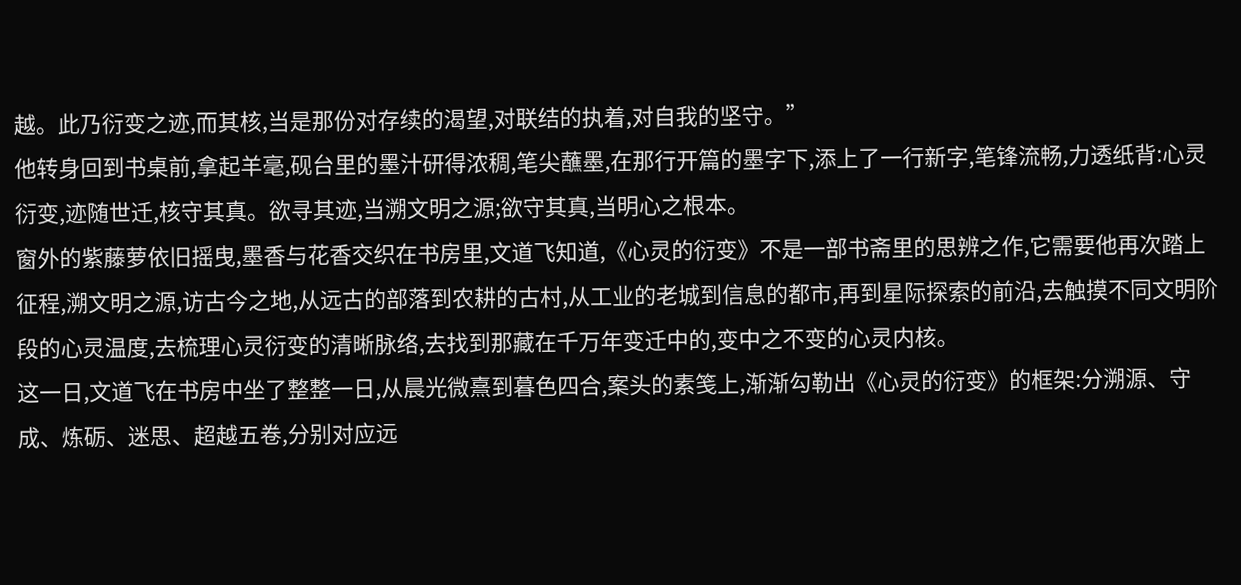越。此乃衍变之迹,而其核,当是那份对存续的渴望,对联结的执着,对自我的坚守。”
他转身回到书桌前,拿起羊毫,砚台里的墨汁研得浓稠,笔尖蘸墨,在那行开篇的墨字下,添上了一行新字,笔锋流畅,力透纸背:心灵衍变,迹随世迁,核守其真。欲寻其迹,当溯文明之源;欲守其真,当明心之根本。
窗外的紫藤萝依旧摇曳,墨香与花香交织在书房里,文道飞知道,《心灵的衍变》不是一部书斋里的思辨之作,它需要他再次踏上征程,溯文明之源,访古今之地,从远古的部落到农耕的古村,从工业的老城到信息的都市,再到星际探索的前沿,去触摸不同文明阶段的心灵温度,去梳理心灵衍变的清晰脉络,去找到那藏在千万年变迁中的,变中之不变的心灵内核。
这一日,文道飞在书房中坐了整整一日,从晨光微熹到暮色四合,案头的素笺上,渐渐勾勒出《心灵的衍变》的框架:分溯源、守成、炼砺、迷思、超越五卷,分别对应远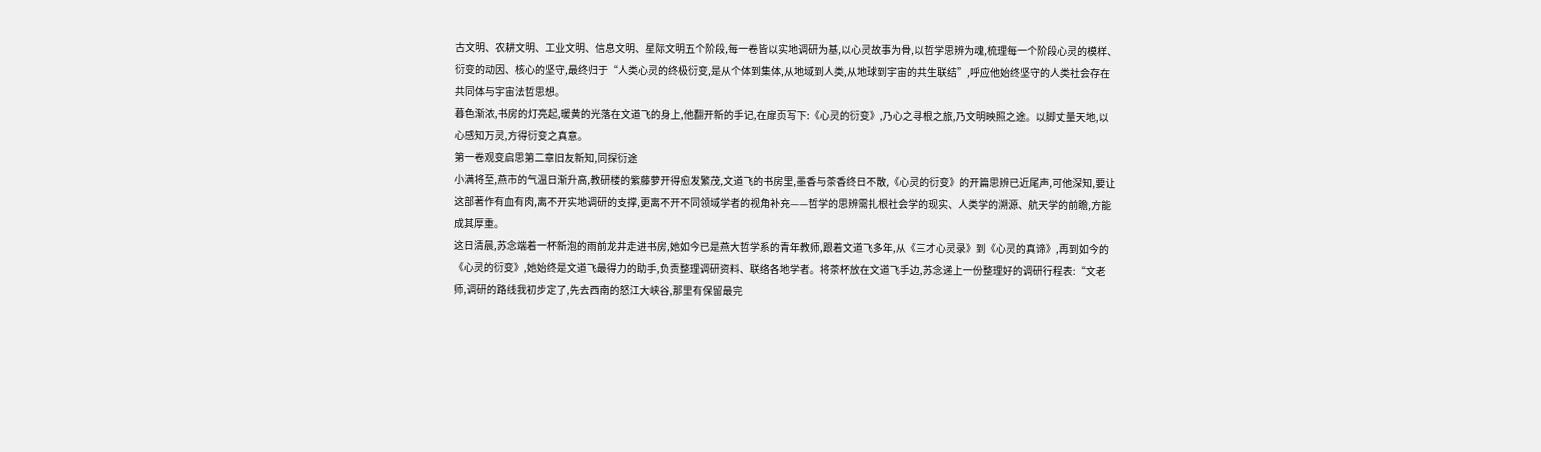古文明、农耕文明、工业文明、信息文明、星际文明五个阶段,每一卷皆以实地调研为基,以心灵故事为骨,以哲学思辨为魂,梳理每一个阶段心灵的模样、衍变的动因、核心的坚守,最终归于“人类心灵的终极衍变,是从个体到集体,从地域到人类,从地球到宇宙的共生联结”,呼应他始终坚守的人类社会存在共同体与宇宙法哲思想。
暮色渐浓,书房的灯亮起,暖黄的光落在文道飞的身上,他翻开新的手记,在扉页写下:《心灵的衍变》,乃心之寻根之旅,乃文明映照之途。以脚丈量天地,以心感知万灵,方得衍变之真意。
第一卷观变启思第二章旧友新知,同探衍途
小满将至,燕市的气温日渐升高,教研楼的紫藤萝开得愈发繁茂,文道飞的书房里,墨香与茶香终日不散,《心灵的衍变》的开篇思辨已近尾声,可他深知,要让这部著作有血有肉,离不开实地调研的支撑,更离不开不同领域学者的视角补充——哲学的思辨需扎根社会学的现实、人类学的溯源、航天学的前瞻,方能成其厚重。
这日清晨,苏念端着一杯新泡的雨前龙井走进书房,她如今已是燕大哲学系的青年教师,跟着文道飞多年,从《三才心灵录》到《心灵的真谛》,再到如今的《心灵的衍变》,她始终是文道飞最得力的助手,负责整理调研资料、联络各地学者。将茶杯放在文道飞手边,苏念递上一份整理好的调研行程表:“文老师,调研的路线我初步定了,先去西南的怒江大峡谷,那里有保留最完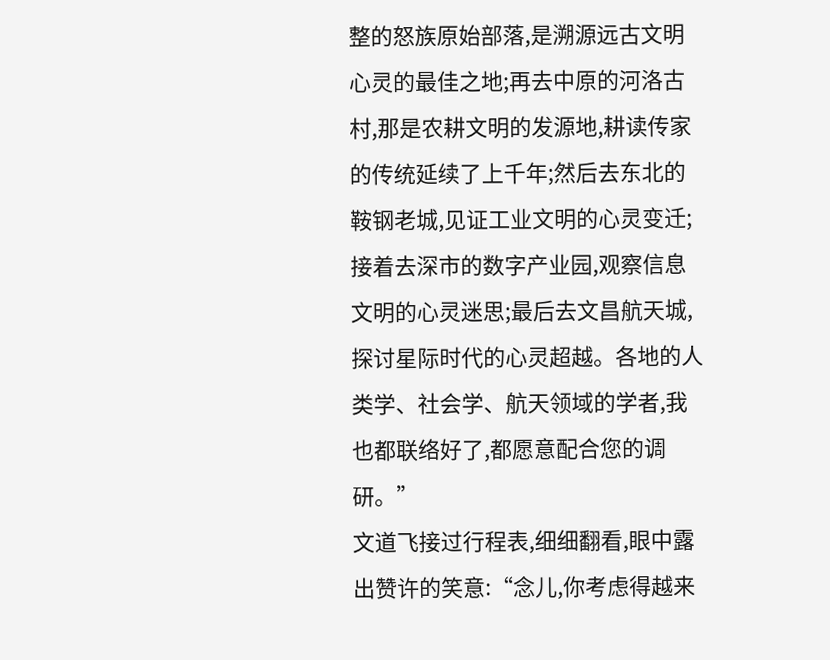整的怒族原始部落,是溯源远古文明心灵的最佳之地;再去中原的河洛古村,那是农耕文明的发源地,耕读传家的传统延续了上千年;然后去东北的鞍钢老城,见证工业文明的心灵变迁;接着去深市的数字产业园,观察信息文明的心灵迷思;最后去文昌航天城,探讨星际时代的心灵超越。各地的人类学、社会学、航天领域的学者,我也都联络好了,都愿意配合您的调研。”
文道飞接过行程表,细细翻看,眼中露出赞许的笑意:“念儿,你考虑得越来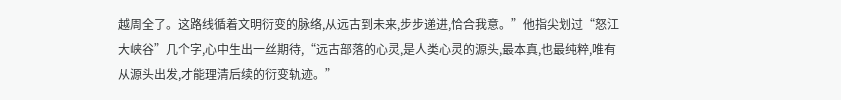越周全了。这路线循着文明衍变的脉络,从远古到未来,步步递进,恰合我意。”他指尖划过“怒江大峡谷”几个字,心中生出一丝期待,“远古部落的心灵,是人类心灵的源头,最本真,也最纯粹,唯有从源头出发,才能理清后续的衍变轨迹。”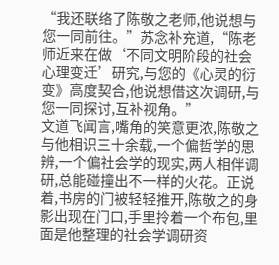“我还联络了陈敬之老师,他说想与您一同前往。”苏念补充道,“陈老师近来在做‘不同文明阶段的社会心理变迁’研究,与您的《心灵的衍变》高度契合,他说想借这次调研,与您一同探讨,互补视角。”
文道飞闻言,嘴角的笑意更浓,陈敬之与他相识三十余载,一个偏哲学的思辨,一个偏社会学的现实,两人相伴调研,总能碰撞出不一样的火花。正说着,书房的门被轻轻推开,陈敬之的身影出现在门口,手里拎着一个布包,里面是他整理的社会学调研资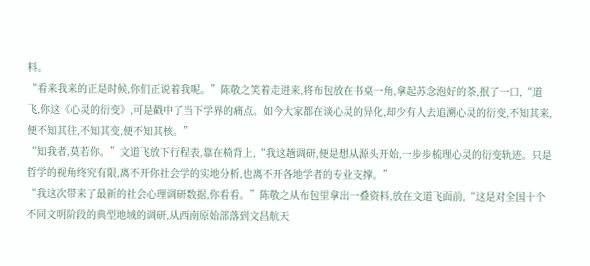料。
“看来我来的正是时候,你们正说着我呢。”陈敬之笑着走进来,将布包放在书桌一角,拿起苏念泡好的茶,抿了一口,“道飞,你这《心灵的衍变》,可是戳中了当下学界的痛点。如今大家都在谈心灵的异化,却少有人去追溯心灵的衍变,不知其来,便不知其往,不知其变,便不知其核。”
“知我者,莫若你。”文道飞放下行程表,靠在椅背上,“我这趟调研,便是想从源头开始,一步步梳理心灵的衍变轨迹。只是哲学的视角终究有限,离不开你社会学的实地分析,也离不开各地学者的专业支撑。”
“我这次带来了最新的社会心理调研数据,你看看。”陈敬之从布包里拿出一叠资料,放在文道飞面前,“这是对全国十个不同文明阶段的典型地域的调研,从西南原始部落到文昌航天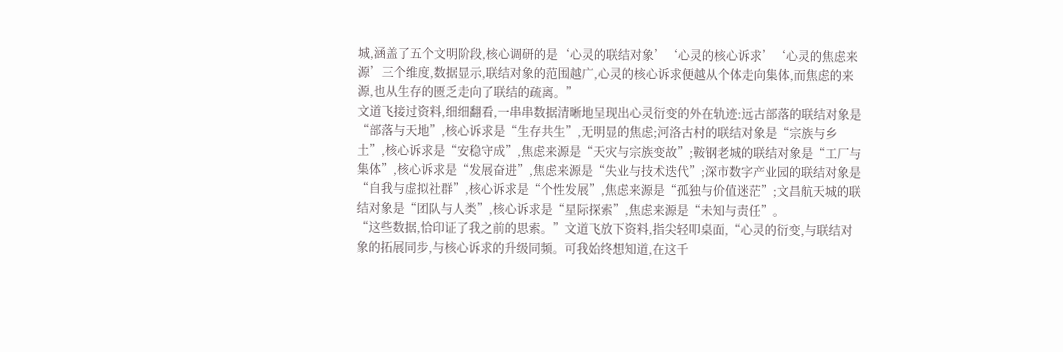城,涵盖了五个文明阶段,核心调研的是‘心灵的联结对象’‘心灵的核心诉求’‘心灵的焦虑来源’三个维度,数据显示,联结对象的范围越广,心灵的核心诉求便越从个体走向集体,而焦虑的来源,也从生存的匮乏走向了联结的疏离。”
文道飞接过资料,细细翻看,一串串数据清晰地呈现出心灵衍变的外在轨迹:远古部落的联结对象是“部落与天地”,核心诉求是“生存共生”,无明显的焦虑;河洛古村的联结对象是“宗族与乡土”,核心诉求是“安稳守成”,焦虑来源是“天灾与宗族变故”;鞍钢老城的联结对象是“工厂与集体”,核心诉求是“发展奋进”,焦虑来源是“失业与技术迭代”;深市数字产业园的联结对象是“自我与虚拟社群”,核心诉求是“个性发展”,焦虑来源是“孤独与价值迷茫”;文昌航天城的联结对象是“团队与人类”,核心诉求是“星际探索”,焦虑来源是“未知与责任”。
“这些数据,恰印证了我之前的思索。”文道飞放下资料,指尖轻叩桌面,“心灵的衍变,与联结对象的拓展同步,与核心诉求的升级同频。可我始终想知道,在这千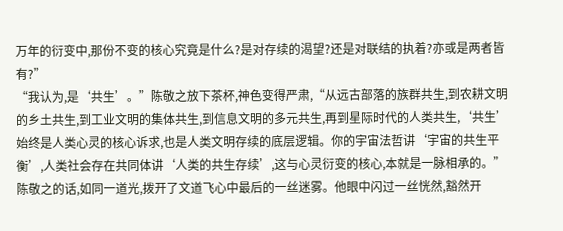万年的衍变中,那份不变的核心究竟是什么?是对存续的渴望?还是对联结的执着?亦或是两者皆有?”
“我认为,是‘共生’。”陈敬之放下茶杯,神色变得严肃,“从远古部落的族群共生,到农耕文明的乡土共生,到工业文明的集体共生,到信息文明的多元共生,再到星际时代的人类共生,‘共生’始终是人类心灵的核心诉求,也是人类文明存续的底层逻辑。你的宇宙法哲讲‘宇宙的共生平衡’,人类社会存在共同体讲‘人类的共生存续’,这与心灵衍变的核心,本就是一脉相承的。”
陈敬之的话,如同一道光,拨开了文道飞心中最后的一丝迷雾。他眼中闪过一丝恍然,豁然开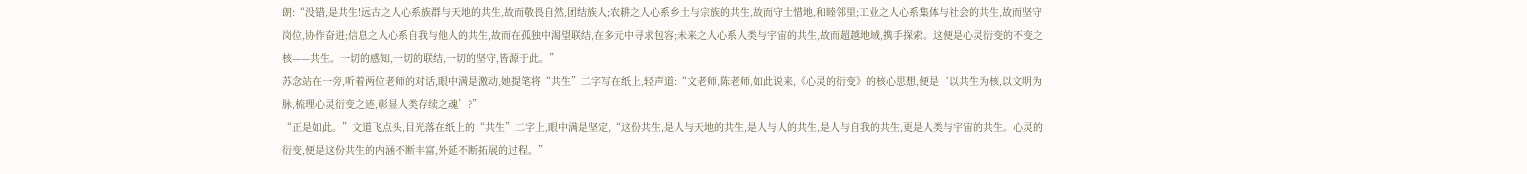朗:“没错,是共生!远古之人心系族群与天地的共生,故而敬畏自然,团结族人;农耕之人心系乡土与宗族的共生,故而守土惜地,和睦邻里;工业之人心系集体与社会的共生,故而坚守岗位,协作奋进;信息之人心系自我与他人的共生,故而在孤独中渴望联结,在多元中寻求包容;未来之人心系人类与宇宙的共生,故而超越地域,携手探索。这便是心灵衍变的不变之核——共生。一切的感知,一切的联结,一切的坚守,皆源于此。”
苏念站在一旁,听着两位老师的对话,眼中满是激动,她提笔将“共生”二字写在纸上,轻声道:“文老师,陈老师,如此说来,《心灵的衍变》的核心思想,便是‘以共生为核,以文明为脉,梳理心灵衍变之迹,彰显人类存续之魂’?”
“正是如此。”文道飞点头,目光落在纸上的“共生”二字上,眼中满是坚定,“这份共生,是人与天地的共生,是人与人的共生,是人与自我的共生,更是人类与宇宙的共生。心灵的衍变,便是这份共生的内涵不断丰富,外延不断拓展的过程。”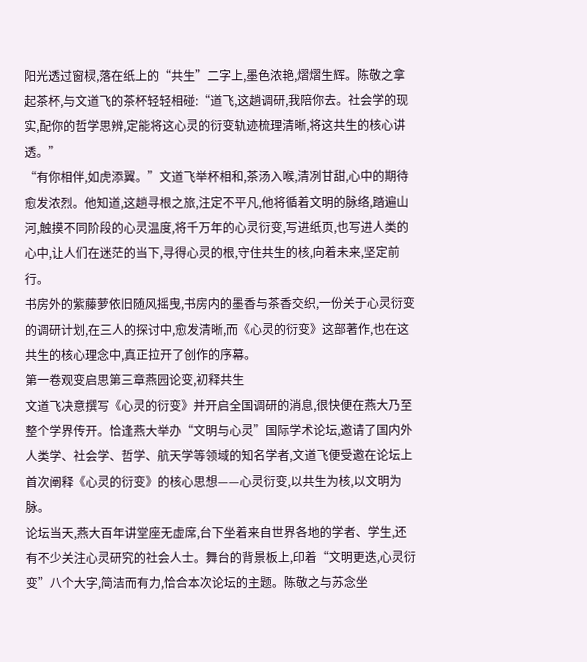阳光透过窗棂,落在纸上的“共生”二字上,墨色浓艳,熠熠生辉。陈敬之拿起茶杯,与文道飞的茶杯轻轻相碰:“道飞,这趟调研,我陪你去。社会学的现实,配你的哲学思辨,定能将这心灵的衍变轨迹梳理清晰,将这共生的核心讲透。”
“有你相伴,如虎添翼。”文道飞举杯相和,茶汤入喉,清冽甘甜,心中的期待愈发浓烈。他知道,这趟寻根之旅,注定不平凡,他将循着文明的脉络,踏遍山河,触摸不同阶段的心灵温度,将千万年的心灵衍变,写进纸页,也写进人类的心中,让人们在迷茫的当下,寻得心灵的根,守住共生的核,向着未来,坚定前行。
书房外的紫藤萝依旧随风摇曳,书房内的墨香与茶香交织,一份关于心灵衍变的调研计划,在三人的探讨中,愈发清晰,而《心灵的衍变》这部著作,也在这共生的核心理念中,真正拉开了创作的序幕。
第一卷观变启思第三章燕园论变,初释共生
文道飞决意撰写《心灵的衍变》并开启全国调研的消息,很快便在燕大乃至整个学界传开。恰逢燕大举办“文明与心灵”国际学术论坛,邀请了国内外人类学、社会学、哲学、航天学等领域的知名学者,文道飞便受邀在论坛上首次阐释《心灵的衍变》的核心思想——心灵衍变,以共生为核,以文明为脉。
论坛当天,燕大百年讲堂座无虚席,台下坐着来自世界各地的学者、学生,还有不少关注心灵研究的社会人士。舞台的背景板上,印着“文明更迭,心灵衍变”八个大字,简洁而有力,恰合本次论坛的主题。陈敬之与苏念坐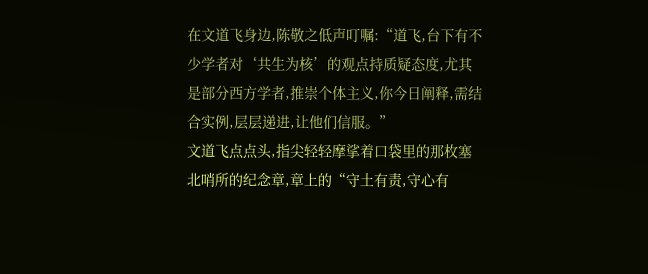在文道飞身边,陈敬之低声叮嘱:“道飞,台下有不少学者对‘共生为核’的观点持质疑态度,尤其是部分西方学者,推崇个体主义,你今日阐释,需结合实例,层层递进,让他们信服。”
文道飞点点头,指尖轻轻摩挲着口袋里的那枚塞北哨所的纪念章,章上的“守土有责,守心有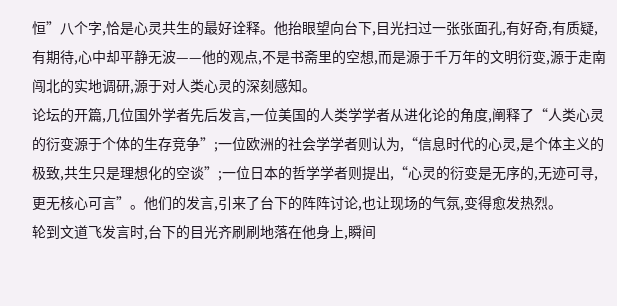恒”八个字,恰是心灵共生的最好诠释。他抬眼望向台下,目光扫过一张张面孔,有好奇,有质疑,有期待,心中却平静无波——他的观点,不是书斋里的空想,而是源于千万年的文明衍变,源于走南闯北的实地调研,源于对人类心灵的深刻感知。
论坛的开篇,几位国外学者先后发言,一位美国的人类学学者从进化论的角度,阐释了“人类心灵的衍变源于个体的生存竞争”;一位欧洲的社会学学者则认为,“信息时代的心灵,是个体主义的极致,共生只是理想化的空谈”;一位日本的哲学学者则提出,“心灵的衍变是无序的,无迹可寻,更无核心可言”。他们的发言,引来了台下的阵阵讨论,也让现场的气氛,变得愈发热烈。
轮到文道飞发言时,台下的目光齐刷刷地落在他身上,瞬间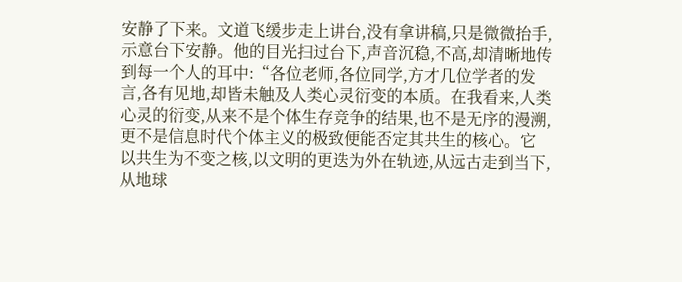安静了下来。文道飞缓步走上讲台,没有拿讲稿,只是微微抬手,示意台下安静。他的目光扫过台下,声音沉稳,不高,却清晰地传到每一个人的耳中:“各位老师,各位同学,方才几位学者的发言,各有见地,却皆未触及人类心灵衍变的本质。在我看来,人类心灵的衍变,从来不是个体生存竞争的结果,也不是无序的漫溯,更不是信息时代个体主义的极致便能否定其共生的核心。它以共生为不变之核,以文明的更迭为外在轨迹,从远古走到当下,从地球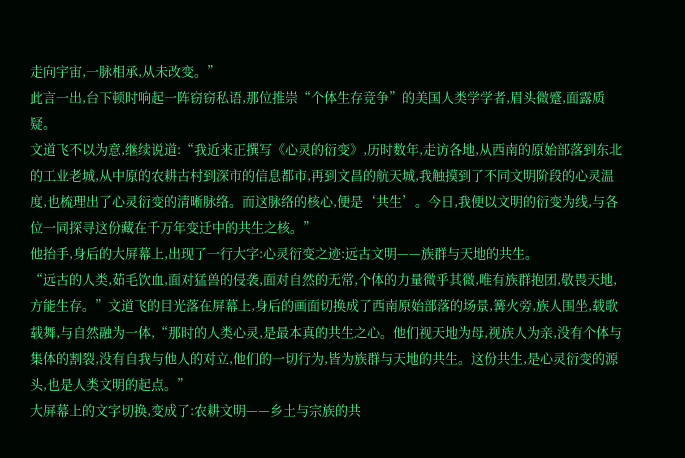走向宇宙,一脉相承,从未改变。”
此言一出,台下顿时响起一阵窃窃私语,那位推崇“个体生存竞争”的美国人类学学者,眉头微蹙,面露质疑。
文道飞不以为意,继续说道:“我近来正撰写《心灵的衍变》,历时数年,走访各地,从西南的原始部落到东北的工业老城,从中原的农耕古村到深市的信息都市,再到文昌的航天城,我触摸到了不同文明阶段的心灵温度,也梳理出了心灵衍变的清晰脉络。而这脉络的核心,便是‘共生’。今日,我便以文明的衍变为线,与各位一同探寻这份藏在千万年变迁中的共生之核。”
他抬手,身后的大屏幕上,出现了一行大字:心灵衍变之迹:远古文明——族群与天地的共生。
“远古的人类,茹毛饮血,面对猛兽的侵袭,面对自然的无常,个体的力量微乎其微,唯有族群抱团,敬畏天地,方能生存。”文道飞的目光落在屏幕上,身后的画面切换成了西南原始部落的场景,篝火旁,族人围坐,载歌载舞,与自然融为一体,“那时的人类心灵,是最本真的共生之心。他们视天地为母,视族人为亲,没有个体与集体的割裂,没有自我与他人的对立,他们的一切行为,皆为族群与天地的共生。这份共生,是心灵衍变的源头,也是人类文明的起点。”
大屏幕上的文字切换,变成了:农耕文明——乡土与宗族的共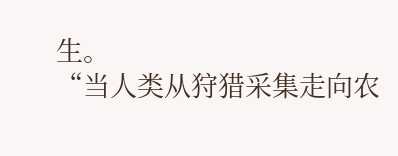生。
“当人类从狩猎采集走向农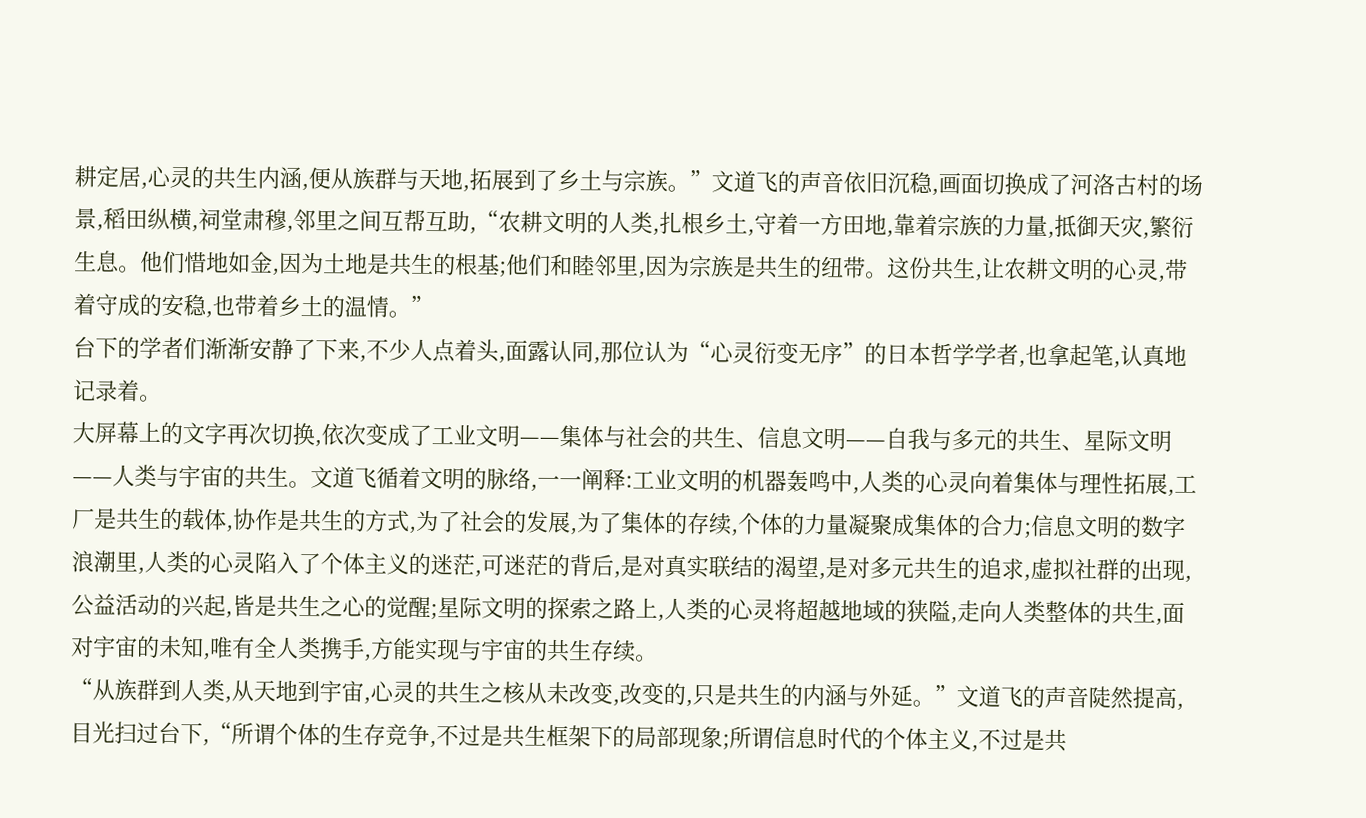耕定居,心灵的共生内涵,便从族群与天地,拓展到了乡土与宗族。”文道飞的声音依旧沉稳,画面切换成了河洛古村的场景,稻田纵横,祠堂肃穆,邻里之间互帮互助,“农耕文明的人类,扎根乡土,守着一方田地,靠着宗族的力量,抵御天灾,繁衍生息。他们惜地如金,因为土地是共生的根基;他们和睦邻里,因为宗族是共生的纽带。这份共生,让农耕文明的心灵,带着守成的安稳,也带着乡土的温情。”
台下的学者们渐渐安静了下来,不少人点着头,面露认同,那位认为“心灵衍变无序”的日本哲学学者,也拿起笔,认真地记录着。
大屏幕上的文字再次切换,依次变成了工业文明——集体与社会的共生、信息文明——自我与多元的共生、星际文明——人类与宇宙的共生。文道飞循着文明的脉络,一一阐释:工业文明的机器轰鸣中,人类的心灵向着集体与理性拓展,工厂是共生的载体,协作是共生的方式,为了社会的发展,为了集体的存续,个体的力量凝聚成集体的合力;信息文明的数字浪潮里,人类的心灵陷入了个体主义的迷茫,可迷茫的背后,是对真实联结的渴望,是对多元共生的追求,虚拟社群的出现,公益活动的兴起,皆是共生之心的觉醒;星际文明的探索之路上,人类的心灵将超越地域的狭隘,走向人类整体的共生,面对宇宙的未知,唯有全人类携手,方能实现与宇宙的共生存续。
“从族群到人类,从天地到宇宙,心灵的共生之核从未改变,改变的,只是共生的内涵与外延。”文道飞的声音陡然提高,目光扫过台下,“所谓个体的生存竞争,不过是共生框架下的局部现象;所谓信息时代的个体主义,不过是共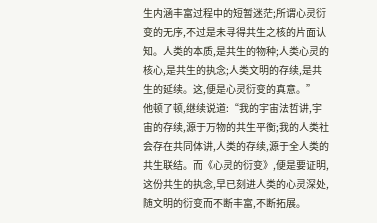生内涵丰富过程中的短暂迷茫;所谓心灵衍变的无序,不过是未寻得共生之核的片面认知。人类的本质,是共生的物种;人类心灵的核心,是共生的执念;人类文明的存续,是共生的延续。这,便是心灵衍变的真意。”
他顿了顿,继续说道:“我的宇宙法哲讲,宇宙的存续,源于万物的共生平衡;我的人类社会存在共同体讲,人类的存续,源于全人类的共生联结。而《心灵的衍变》,便是要证明,这份共生的执念,早已刻进人类的心灵深处,随文明的衍变而不断丰富,不断拓展。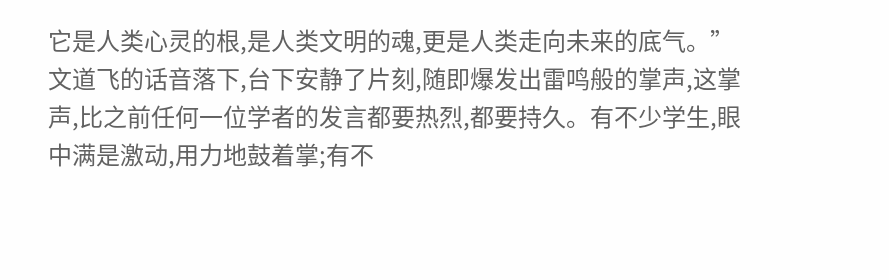它是人类心灵的根,是人类文明的魂,更是人类走向未来的底气。”
文道飞的话音落下,台下安静了片刻,随即爆发出雷鸣般的掌声,这掌声,比之前任何一位学者的发言都要热烈,都要持久。有不少学生,眼中满是激动,用力地鼓着掌;有不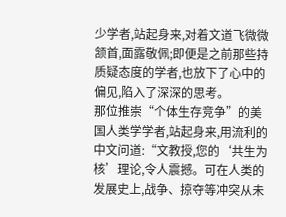少学者,站起身来,对着文道飞微微颔首,面露敬佩;即便是之前那些持质疑态度的学者,也放下了心中的偏见,陷入了深深的思考。
那位推崇“个体生存竞争”的美国人类学学者,站起身来,用流利的中文问道:“文教授,您的‘共生为核’理论,令人震撼。可在人类的发展史上,战争、掠夺等冲突从未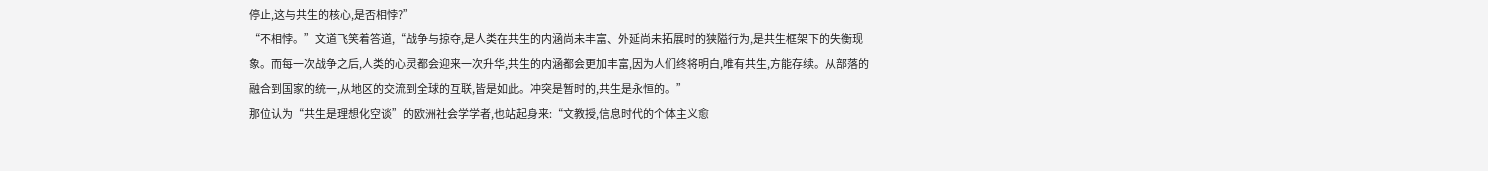停止,这与共生的核心,是否相悖?”
“不相悖。”文道飞笑着答道,“战争与掠夺,是人类在共生的内涵尚未丰富、外延尚未拓展时的狭隘行为,是共生框架下的失衡现象。而每一次战争之后,人类的心灵都会迎来一次升华,共生的内涵都会更加丰富,因为人们终将明白,唯有共生,方能存续。从部落的融合到国家的统一,从地区的交流到全球的互联,皆是如此。冲突是暂时的,共生是永恒的。”
那位认为“共生是理想化空谈”的欧洲社会学学者,也站起身来:“文教授,信息时代的个体主义愈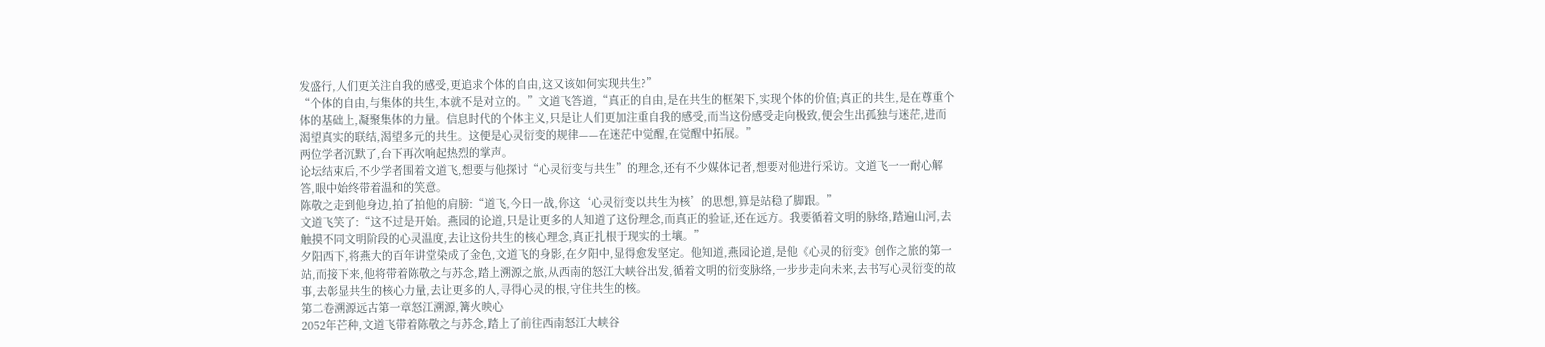发盛行,人们更关注自我的感受,更追求个体的自由,这又该如何实现共生?”
“个体的自由,与集体的共生,本就不是对立的。”文道飞答道,“真正的自由,是在共生的框架下,实现个体的价值;真正的共生,是在尊重个体的基础上,凝聚集体的力量。信息时代的个体主义,只是让人们更加注重自我的感受,而当这份感受走向极致,便会生出孤独与迷茫,进而渴望真实的联结,渴望多元的共生。这便是心灵衍变的规律——在迷茫中觉醒,在觉醒中拓展。”
两位学者沉默了,台下再次响起热烈的掌声。
论坛结束后,不少学者围着文道飞,想要与他探讨“心灵衍变与共生”的理念,还有不少媒体记者,想要对他进行采访。文道飞一一耐心解答,眼中始终带着温和的笑意。
陈敬之走到他身边,拍了拍他的肩膀:“道飞,今日一战,你这‘心灵衍变以共生为核’的思想,算是站稳了脚跟。”
文道飞笑了:“这不过是开始。燕园的论道,只是让更多的人知道了这份理念,而真正的验证,还在远方。我要循着文明的脉络,踏遍山河,去触摸不同文明阶段的心灵温度,去让这份共生的核心理念,真正扎根于现实的土壤。”
夕阳西下,将燕大的百年讲堂染成了金色,文道飞的身影,在夕阳中,显得愈发坚定。他知道,燕园论道,是他《心灵的衍变》创作之旅的第一站,而接下来,他将带着陈敬之与苏念,踏上溯源之旅,从西南的怒江大峡谷出发,循着文明的衍变脉络,一步步走向未来,去书写心灵衍变的故事,去彰显共生的核心力量,去让更多的人,寻得心灵的根,守住共生的核。
第二卷溯源远古第一章怒江溯源,篝火映心
2052年芒种,文道飞带着陈敬之与苏念,踏上了前往西南怒江大峡谷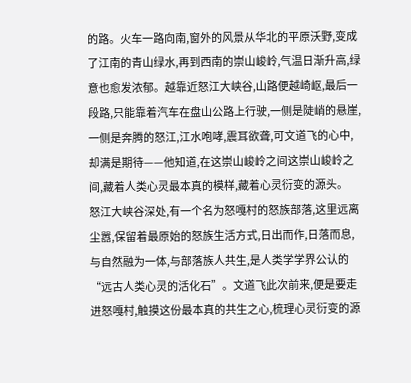的路。火车一路向南,窗外的风景从华北的平原沃野,变成了江南的青山绿水,再到西南的崇山峻岭,气温日渐升高,绿意也愈发浓郁。越靠近怒江大峡谷,山路便越崎岖,最后一段路,只能靠着汽车在盘山公路上行驶,一侧是陡峭的悬崖,一侧是奔腾的怒江,江水咆哮,震耳欲聋,可文道飞的心中,却满是期待——他知道,在这崇山峻岭之间这崇山峻岭之间,藏着人类心灵最本真的模样,藏着心灵衍变的源头。
怒江大峡谷深处,有一个名为怒嘎村的怒族部落,这里远离尘嚣,保留着最原始的怒族生活方式,日出而作,日落而息,与自然融为一体,与部落族人共生,是人类学学界公认的“远古人类心灵的活化石”。文道飞此次前来,便是要走进怒嘎村,触摸这份最本真的共生之心,梳理心灵衍变的源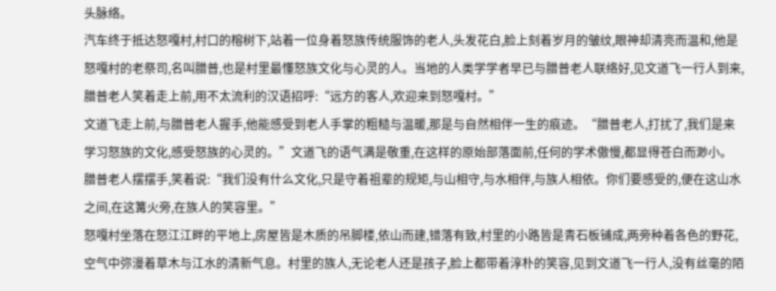头脉络。
汽车终于抵达怒嘎村,村口的榕树下,站着一位身着怒族传统服饰的老人,头发花白,脸上刻着岁月的皱纹,眼神却清亮而温和,他是怒嘎村的老祭司,名叫腊普,也是村里最懂怒族文化与心灵的人。当地的人类学学者早已与腊普老人联络好,见文道飞一行人到来,腊普老人笑着走上前,用不太流利的汉语招呼:“远方的客人,欢迎来到怒嘎村。”
文道飞走上前,与腊普老人握手,他能感受到老人手掌的粗糙与温暖,那是与自然相伴一生的痕迹。“腊普老人,打扰了,我们是来学习怒族的文化,感受怒族的心灵的。”文道飞的语气满是敬重,在这样的原始部落面前,任何的学术傲慢,都显得苍白而渺小。
腊普老人摆摆手,笑着说:“我们没有什么文化,只是守着祖辈的规矩,与山相守,与水相伴,与族人相依。你们要感受的,便在这山水之间,在这篝火旁,在族人的笑容里。”
怒嘎村坐落在怒江江畔的平地上,房屋皆是木质的吊脚楼,依山而建,错落有致,村里的小路皆是青石板铺成,两旁种着各色的野花,空气中弥漫着草木与江水的清新气息。村里的族人,无论老人还是孩子,脸上都带着淳朴的笑容,见到文道飞一行人,没有丝毫的陌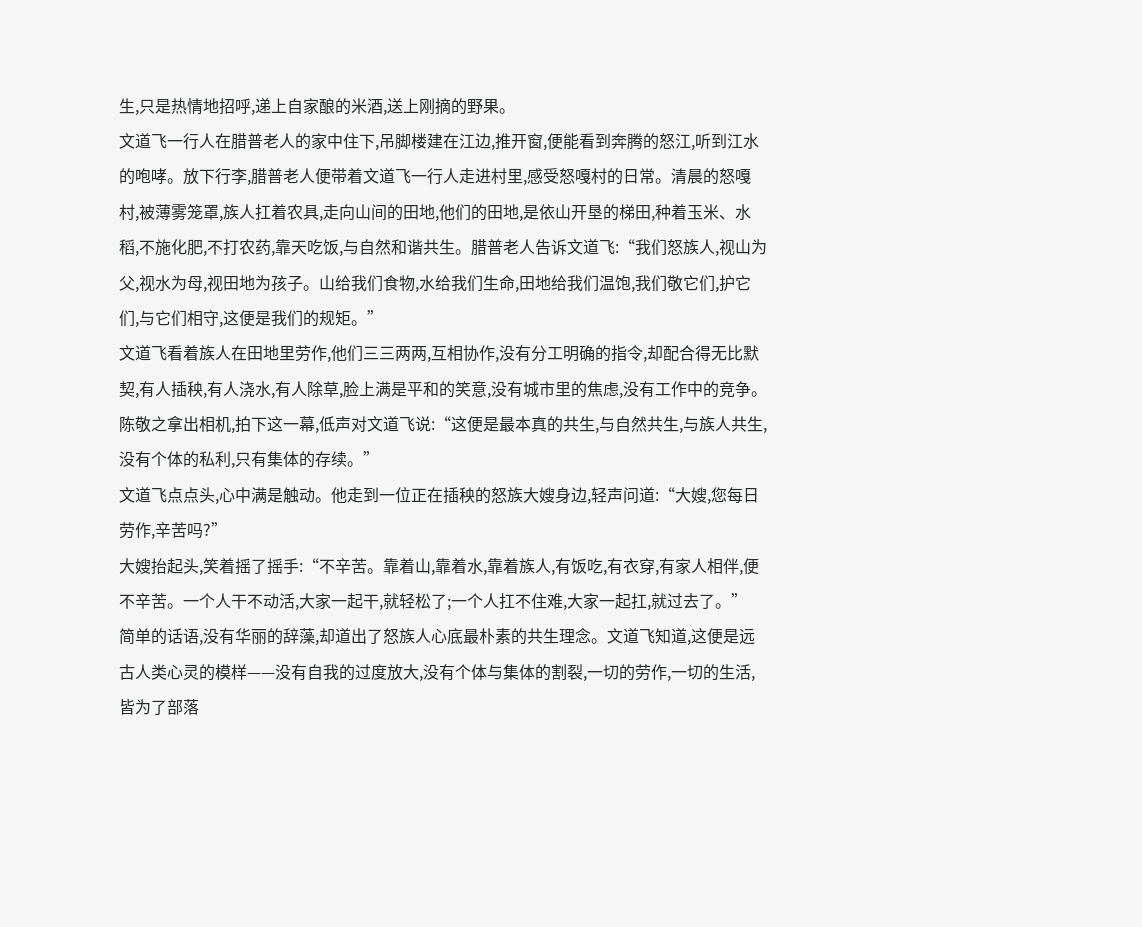生,只是热情地招呼,递上自家酿的米酒,送上刚摘的野果。
文道飞一行人在腊普老人的家中住下,吊脚楼建在江边,推开窗,便能看到奔腾的怒江,听到江水的咆哮。放下行李,腊普老人便带着文道飞一行人走进村里,感受怒嘎村的日常。清晨的怒嘎村,被薄雾笼罩,族人扛着农具,走向山间的田地,他们的田地,是依山开垦的梯田,种着玉米、水稻,不施化肥,不打农药,靠天吃饭,与自然和谐共生。腊普老人告诉文道飞:“我们怒族人,视山为父,视水为母,视田地为孩子。山给我们食物,水给我们生命,田地给我们温饱,我们敬它们,护它们,与它们相守,这便是我们的规矩。”
文道飞看着族人在田地里劳作,他们三三两两,互相协作,没有分工明确的指令,却配合得无比默契,有人插秧,有人浇水,有人除草,脸上满是平和的笑意,没有城市里的焦虑,没有工作中的竞争。陈敬之拿出相机,拍下这一幕,低声对文道飞说:“这便是最本真的共生,与自然共生,与族人共生,没有个体的私利,只有集体的存续。”
文道飞点点头,心中满是触动。他走到一位正在插秧的怒族大嫂身边,轻声问道:“大嫂,您每日劳作,辛苦吗?”
大嫂抬起头,笑着摇了摇手:“不辛苦。靠着山,靠着水,靠着族人,有饭吃,有衣穿,有家人相伴,便不辛苦。一个人干不动活,大家一起干,就轻松了;一个人扛不住难,大家一起扛,就过去了。”
简单的话语,没有华丽的辞藻,却道出了怒族人心底最朴素的共生理念。文道飞知道,这便是远古人类心灵的模样——没有自我的过度放大,没有个体与集体的割裂,一切的劳作,一切的生活,皆为了部落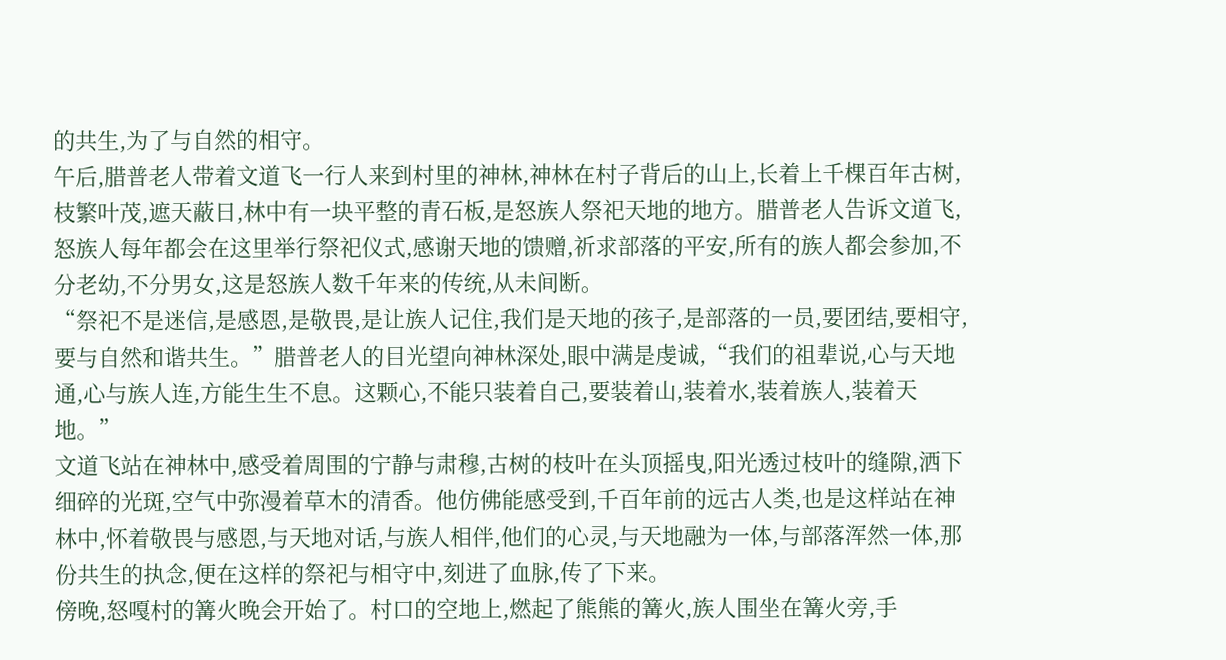的共生,为了与自然的相守。
午后,腊普老人带着文道飞一行人来到村里的神林,神林在村子背后的山上,长着上千棵百年古树,枝繁叶茂,遮天蔽日,林中有一块平整的青石板,是怒族人祭祀天地的地方。腊普老人告诉文道飞,怒族人每年都会在这里举行祭祀仪式,感谢天地的馈赠,祈求部落的平安,所有的族人都会参加,不分老幼,不分男女,这是怒族人数千年来的传统,从未间断。
“祭祀不是迷信,是感恩,是敬畏,是让族人记住,我们是天地的孩子,是部落的一员,要团结,要相守,要与自然和谐共生。”腊普老人的目光望向神林深处,眼中满是虔诚,“我们的祖辈说,心与天地通,心与族人连,方能生生不息。这颗心,不能只装着自己,要装着山,装着水,装着族人,装着天地。”
文道飞站在神林中,感受着周围的宁静与肃穆,古树的枝叶在头顶摇曳,阳光透过枝叶的缝隙,洒下细碎的光斑,空气中弥漫着草木的清香。他仿佛能感受到,千百年前的远古人类,也是这样站在神林中,怀着敬畏与感恩,与天地对话,与族人相伴,他们的心灵,与天地融为一体,与部落浑然一体,那份共生的执念,便在这样的祭祀与相守中,刻进了血脉,传了下来。
傍晚,怒嘎村的篝火晚会开始了。村口的空地上,燃起了熊熊的篝火,族人围坐在篝火旁,手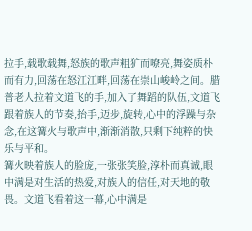拉手,载歌载舞,怒族的歌声粗犷而嘹亮,舞姿质朴而有力,回荡在怒江江畔,回荡在崇山峻岭之间。腊普老人拉着文道飞的手,加入了舞蹈的队伍,文道飞跟着族人的节奏,抬手,迈步,旋转,心中的浮躁与杂念,在这篝火与歌声中,渐渐消散,只剩下纯粹的快乐与平和。
篝火映着族人的脸庞,一张张笑脸,淳朴而真诚,眼中满是对生活的热爱,对族人的信任,对天地的敬畏。文道飞看着这一幕,心中满是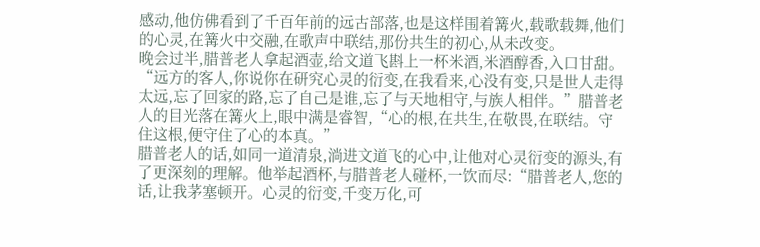感动,他仿佛看到了千百年前的远古部落,也是这样围着篝火,载歌载舞,他们的心灵,在篝火中交融,在歌声中联结,那份共生的初心,从未改变。
晚会过半,腊普老人拿起酒壶,给文道飞斟上一杯米酒,米酒醇香,入口甘甜。“远方的客人,你说你在研究心灵的衍变,在我看来,心没有变,只是世人走得太远,忘了回家的路,忘了自己是谁,忘了与天地相守,与族人相伴。”腊普老人的目光落在篝火上,眼中满是睿智,“心的根,在共生,在敬畏,在联结。守住这根,便守住了心的本真。”
腊普老人的话,如同一道清泉,淌进文道飞的心中,让他对心灵衍变的源头,有了更深刻的理解。他举起酒杯,与腊普老人碰杯,一饮而尽:“腊普老人,您的话,让我茅塞顿开。心灵的衍变,千变万化,可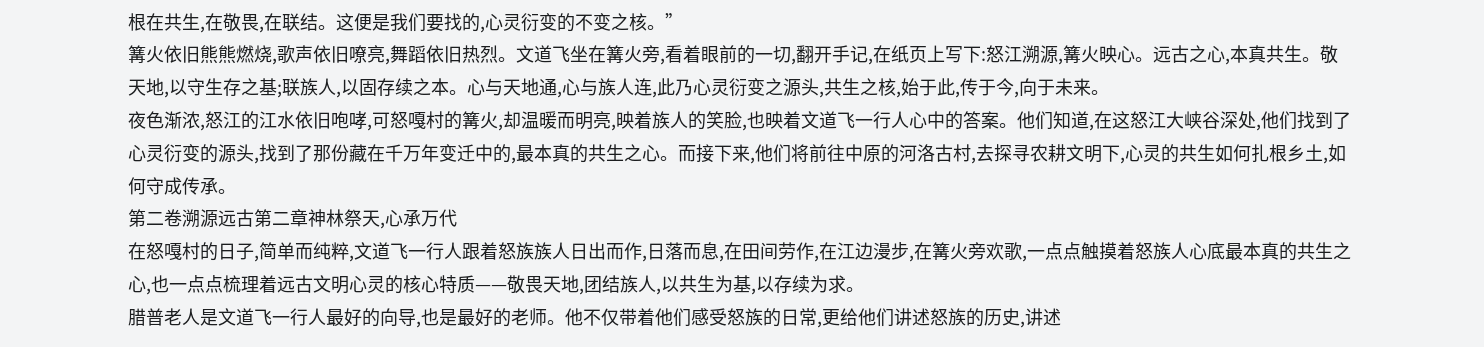根在共生,在敬畏,在联结。这便是我们要找的,心灵衍变的不变之核。”
篝火依旧熊熊燃烧,歌声依旧嘹亮,舞蹈依旧热烈。文道飞坐在篝火旁,看着眼前的一切,翻开手记,在纸页上写下:怒江溯源,篝火映心。远古之心,本真共生。敬天地,以守生存之基;联族人,以固存续之本。心与天地通,心与族人连,此乃心灵衍变之源头,共生之核,始于此,传于今,向于未来。
夜色渐浓,怒江的江水依旧咆哮,可怒嘎村的篝火,却温暖而明亮,映着族人的笑脸,也映着文道飞一行人心中的答案。他们知道,在这怒江大峡谷深处,他们找到了心灵衍变的源头,找到了那份藏在千万年变迁中的,最本真的共生之心。而接下来,他们将前往中原的河洛古村,去探寻农耕文明下,心灵的共生如何扎根乡土,如何守成传承。
第二卷溯源远古第二章神林祭天,心承万代
在怒嘎村的日子,简单而纯粹,文道飞一行人跟着怒族族人日出而作,日落而息,在田间劳作,在江边漫步,在篝火旁欢歌,一点点触摸着怒族人心底最本真的共生之心,也一点点梳理着远古文明心灵的核心特质——敬畏天地,团结族人,以共生为基,以存续为求。
腊普老人是文道飞一行人最好的向导,也是最好的老师。他不仅带着他们感受怒族的日常,更给他们讲述怒族的历史,讲述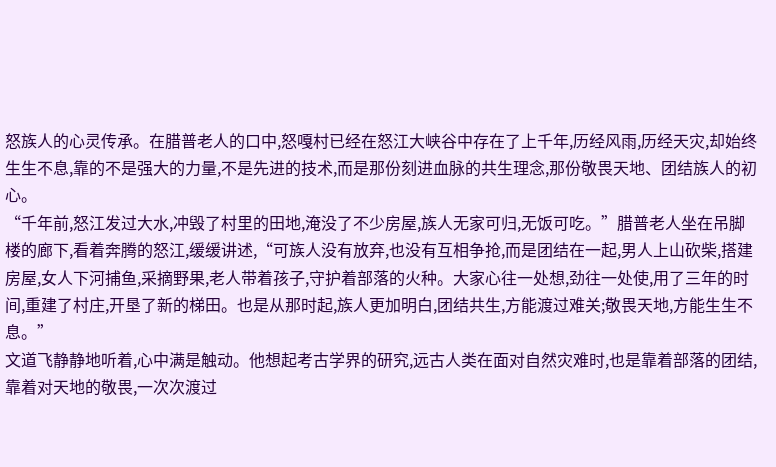怒族人的心灵传承。在腊普老人的口中,怒嘎村已经在怒江大峡谷中存在了上千年,历经风雨,历经天灾,却始终生生不息,靠的不是强大的力量,不是先进的技术,而是那份刻进血脉的共生理念,那份敬畏天地、团结族人的初心。
“千年前,怒江发过大水,冲毁了村里的田地,淹没了不少房屋,族人无家可归,无饭可吃。”腊普老人坐在吊脚楼的廊下,看着奔腾的怒江,缓缓讲述,“可族人没有放弃,也没有互相争抢,而是团结在一起,男人上山砍柴,搭建房屋,女人下河捕鱼,采摘野果,老人带着孩子,守护着部落的火种。大家心往一处想,劲往一处使,用了三年的时间,重建了村庄,开垦了新的梯田。也是从那时起,族人更加明白,团结共生,方能渡过难关;敬畏天地,方能生生不息。”
文道飞静静地听着,心中满是触动。他想起考古学界的研究,远古人类在面对自然灾难时,也是靠着部落的团结,靠着对天地的敬畏,一次次渡过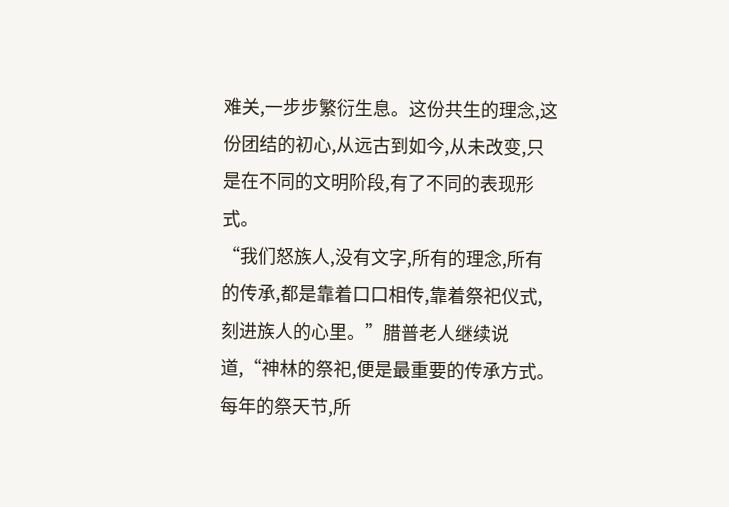难关,一步步繁衍生息。这份共生的理念,这份团结的初心,从远古到如今,从未改变,只是在不同的文明阶段,有了不同的表现形式。
“我们怒族人,没有文字,所有的理念,所有的传承,都是靠着口口相传,靠着祭祀仪式,刻进族人的心里。”腊普老人继续说道,“神林的祭祀,便是最重要的传承方式。每年的祭天节,所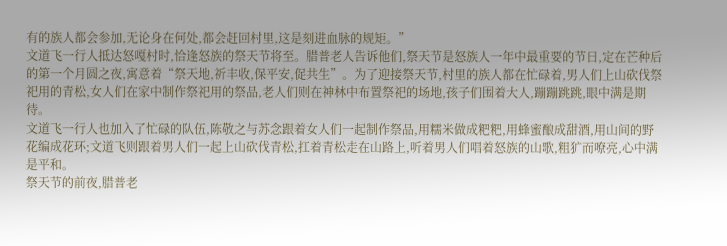有的族人都会参加,无论身在何处,都会赶回村里,这是刻进血脉的规矩。”
文道飞一行人抵达怒嘎村时,恰逢怒族的祭天节将至。腊普老人告诉他们,祭天节是怒族人一年中最重要的节日,定在芒种后的第一个月圆之夜,寓意着“祭天地,祈丰收,保平安,促共生”。为了迎接祭天节,村里的族人都在忙碌着,男人们上山砍伐祭祀用的青松,女人们在家中制作祭祀用的祭品,老人们则在神林中布置祭祀的场地,孩子们围着大人,蹦蹦跳跳,眼中满是期待。
文道飞一行人也加入了忙碌的队伍,陈敬之与苏念跟着女人们一起制作祭品,用糯米做成粑粑,用蜂蜜酿成甜酒,用山间的野花编成花环;文道飞则跟着男人们一起上山砍伐青松,扛着青松走在山路上,听着男人们唱着怒族的山歌,粗犷而嘹亮,心中满是平和。
祭天节的前夜,腊普老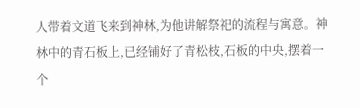人带着文道飞来到神林,为他讲解祭祀的流程与寓意。神林中的青石板上,已经铺好了青松枝,石板的中央,摆着一个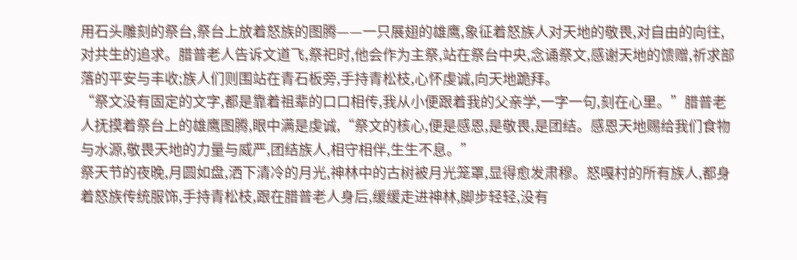用石头雕刻的祭台,祭台上放着怒族的图腾——一只展翅的雄鹰,象征着怒族人对天地的敬畏,对自由的向往,对共生的追求。腊普老人告诉文道飞,祭祀时,他会作为主祭,站在祭台中央,念诵祭文,感谢天地的馈赠,祈求部落的平安与丰收;族人们则围站在青石板旁,手持青松枝,心怀虔诚,向天地跪拜。
“祭文没有固定的文字,都是靠着祖辈的口口相传,我从小便跟着我的父亲学,一字一句,刻在心里。”腊普老人抚摸着祭台上的雄鹰图腾,眼中满是虔诚,“祭文的核心,便是感恩,是敬畏,是团结。感恩天地赐给我们食物与水源,敬畏天地的力量与威严,团结族人,相守相伴,生生不息。”
祭天节的夜晚,月圆如盘,洒下清冷的月光,神林中的古树被月光笼罩,显得愈发肃穆。怒嘎村的所有族人,都身着怒族传统服饰,手持青松枝,跟在腊普老人身后,缓缓走进神林,脚步轻轻,没有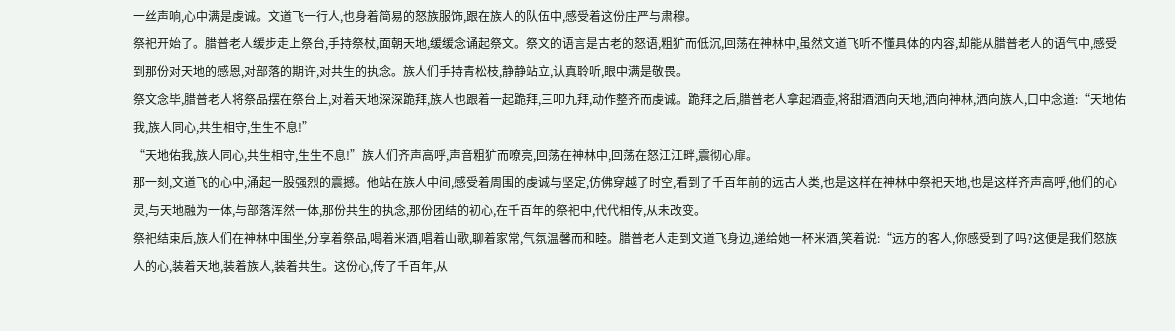一丝声响,心中满是虔诚。文道飞一行人,也身着简易的怒族服饰,跟在族人的队伍中,感受着这份庄严与肃穆。
祭祀开始了。腊普老人缓步走上祭台,手持祭杖,面朝天地,缓缓念诵起祭文。祭文的语言是古老的怒语,粗犷而低沉,回荡在神林中,虽然文道飞听不懂具体的内容,却能从腊普老人的语气中,感受到那份对天地的感恩,对部落的期许,对共生的执念。族人们手持青松枝,静静站立,认真聆听,眼中满是敬畏。
祭文念毕,腊普老人将祭品摆在祭台上,对着天地深深跪拜,族人也跟着一起跪拜,三叩九拜,动作整齐而虔诚。跪拜之后,腊普老人拿起酒壶,将甜酒洒向天地,洒向神林,洒向族人,口中念道:“天地佑我,族人同心,共生相守,生生不息!”
“天地佑我,族人同心,共生相守,生生不息!”族人们齐声高呼,声音粗犷而嘹亮,回荡在神林中,回荡在怒江江畔,震彻心扉。
那一刻,文道飞的心中,涌起一股强烈的震撼。他站在族人中间,感受着周围的虔诚与坚定,仿佛穿越了时空,看到了千百年前的远古人类,也是这样在神林中祭祀天地,也是这样齐声高呼,他们的心灵,与天地融为一体,与部落浑然一体,那份共生的执念,那份团结的初心,在千百年的祭祀中,代代相传,从未改变。
祭祀结束后,族人们在神林中围坐,分享着祭品,喝着米酒,唱着山歌,聊着家常,气氛温馨而和睦。腊普老人走到文道飞身边,递给她一杯米酒,笑着说:“远方的客人,你感受到了吗?这便是我们怒族人的心,装着天地,装着族人,装着共生。这份心,传了千百年,从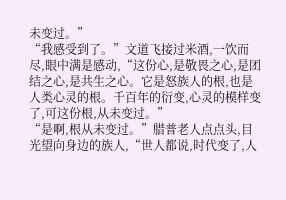未变过。”
“我感受到了。”文道飞接过米酒,一饮而尽,眼中满是感动,“这份心,是敬畏之心,是团结之心,是共生之心。它是怒族人的根,也是人类心灵的根。千百年的衍变,心灵的模样变了,可这份根,从未变过。”
“是啊,根从未变过。”腊普老人点点头,目光望向身边的族人,“世人都说,时代变了,人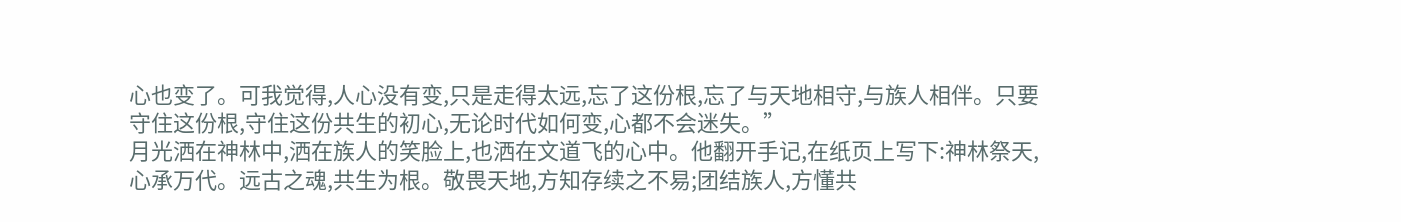心也变了。可我觉得,人心没有变,只是走得太远,忘了这份根,忘了与天地相守,与族人相伴。只要守住这份根,守住这份共生的初心,无论时代如何变,心都不会迷失。”
月光洒在神林中,洒在族人的笑脸上,也洒在文道飞的心中。他翻开手记,在纸页上写下:神林祭天,心承万代。远古之魂,共生为根。敬畏天地,方知存续之不易;团结族人,方懂共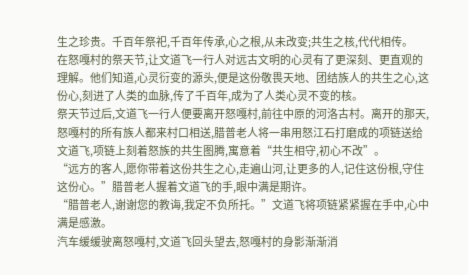生之珍贵。千百年祭祀,千百年传承,心之根,从未改变;共生之核,代代相传。
在怒嘎村的祭天节,让文道飞一行人对远古文明的心灵有了更深刻、更直观的理解。他们知道,心灵衍变的源头,便是这份敬畏天地、团结族人的共生之心,这份心,刻进了人类的血脉,传了千百年,成为了人类心灵不变的核。
祭天节过后,文道飞一行人便要离开怒嘎村,前往中原的河洛古村。离开的那天,怒嘎村的所有族人都来村口相送,腊普老人将一串用怒江石打磨成的项链送给文道飞,项链上刻着怒族的共生图腾,寓意着“共生相守,初心不改”。
“远方的客人,愿你带着这份共生之心,走遍山河,让更多的人,记住这份根,守住这份心。”腊普老人握着文道飞的手,眼中满是期许。
“腊普老人,谢谢您的教诲,我定不负所托。”文道飞将项链紧紧握在手中,心中满是感激。
汽车缓缓驶离怒嘎村,文道飞回头望去,怒嘎村的身影渐渐消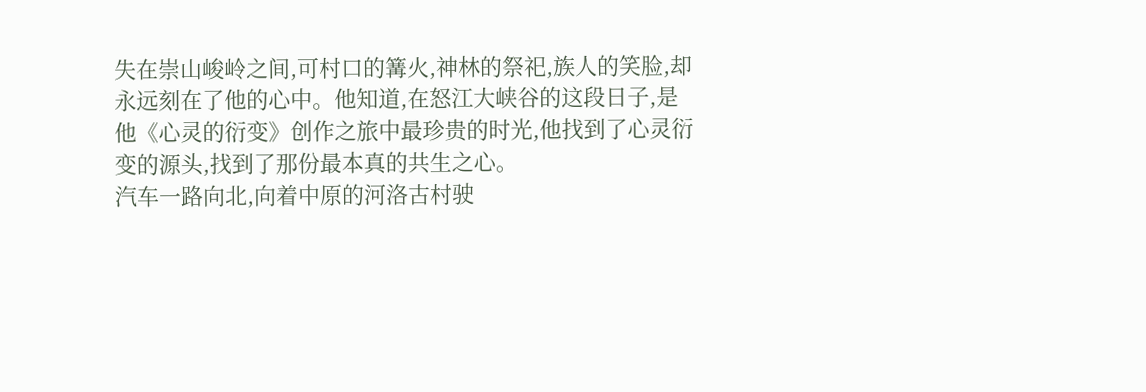失在崇山峻岭之间,可村口的篝火,神林的祭祀,族人的笑脸,却永远刻在了他的心中。他知道,在怒江大峡谷的这段日子,是他《心灵的衍变》创作之旅中最珍贵的时光,他找到了心灵衍变的源头,找到了那份最本真的共生之心。
汽车一路向北,向着中原的河洛古村驶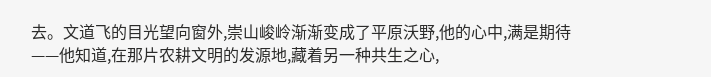去。文道飞的目光望向窗外,崇山峻岭渐渐变成了平原沃野,他的心中,满是期待——他知道,在那片农耕文明的发源地,藏着另一种共生之心,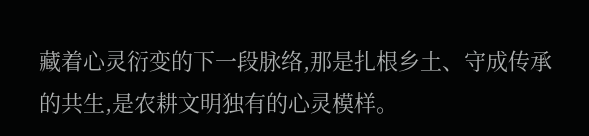藏着心灵衍变的下一段脉络,那是扎根乡土、守成传承的共生,是农耕文明独有的心灵模样。